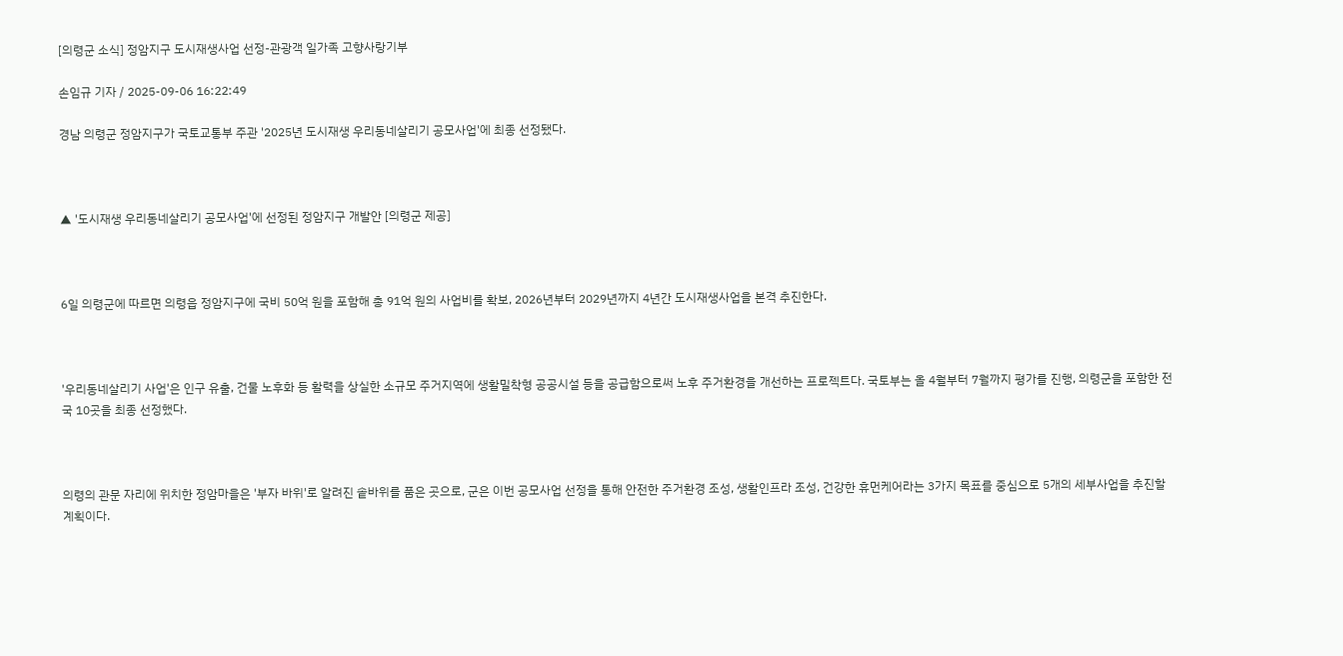[의령군 소식] 정암지구 도시재생사업 선정-관광객 일가족 고향사랑기부

손임규 기자 / 2025-09-06 16:22:49

경남 의령군 정암지구가 국토교통부 주관 '2025년 도시재생 우리동네살리기 공모사업'에 최종 선정됐다.



▲ '도시재생 우리동네살리기 공모사업'에 선정된 정암지구 개발안 [의령군 제공]



6일 의령군에 따르면 의령읍 정암지구에 국비 50억 원을 포함해 총 91억 원의 사업비를 확보, 2026년부터 2029년까지 4년간 도시재생사업을 본격 추진한다.



'우리동네살리기 사업'은 인구 유출, 건물 노후화 등 활력을 상실한 소규모 주거지역에 생활밀착형 공공시설 등을 공급함으로써 노후 주거환경을 개선하는 프로젝트다. 국토부는 올 4월부터 7월까지 평가를 진행, 의령군을 포함한 전국 10곳을 최종 선정했다.



의령의 관문 자리에 위치한 정암마을은 '부자 바위'로 알려진 솥바위를 품은 곳으로, 군은 이번 공모사업 선정을 통해 안전한 주거환경 조성, 생활인프라 조성, 건강한 휴먼케어라는 3가지 목표를 중심으로 5개의 세부사업을 추진할 계획이다.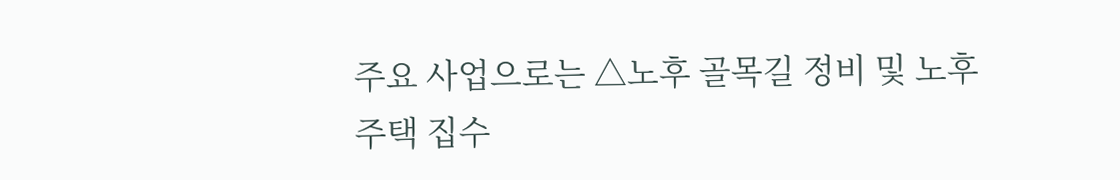주요 사업으로는 △노후 골목길 정비 및 노후주택 집수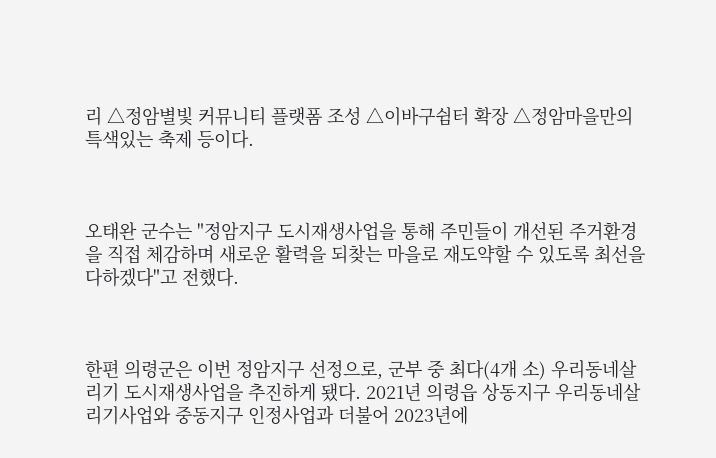리 △정암별빛 커뮤니티 플랫폼 조성 △이바구쉼터 확장 △정암마을만의 특색있는 축제 등이다.



오태완 군수는 "정암지구 도시재생사업을 통해 주민들이 개선된 주거환경을 직접 체감하며 새로운 활력을 되찾는 마을로 재도약할 수 있도록 최선을 다하겠다"고 전했다.



한편 의령군은 이번 정암지구 선정으로, 군부 중 최다(4개 소) 우리동네살리기 도시재생사업을 추진하게 됐다. 2021년 의령읍 상동지구 우리동네살리기사업와 중동지구 인정사업과 더불어 2023년에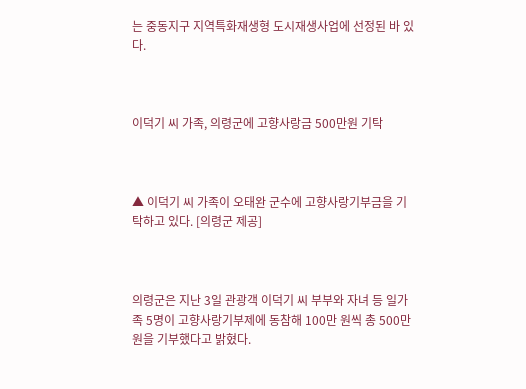는 중동지구 지역특화재생형 도시재생사업에 선정된 바 있다.



이덕기 씨 가족, 의령군에 고향사랑금 500만원 기탁



▲ 이덕기 씨 가족이 오태완 군수에 고향사랑기부금을 기탁하고 있다. [의령군 제공]



의령군은 지난 3일 관광객 이덕기 씨 부부와 자녀 등 일가족 5명이 고향사랑기부제에 동참해 100만 원씩 총 500만 원을 기부했다고 밝혔다.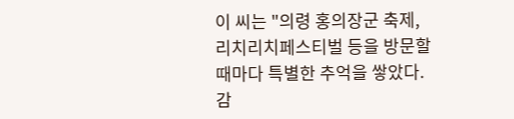이 씨는 "의령 홍의장군 축제, 리치리치페스티벌 등을 방문할 때마다 특별한 추억을 쌓았다. 감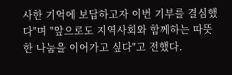사한 기억에 보답하고자 이번 기부를 결심했다"며 "앞으로도 지역사회와 함께하는 따뜻한 나눔을 이어가고 싶다"고 전했다.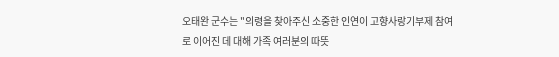오태완 군수는 "의령을 찾아주신 소중한 인연이 고향사랑기부제 참여로 이어진 데 대해 가족 여러분의 따뜻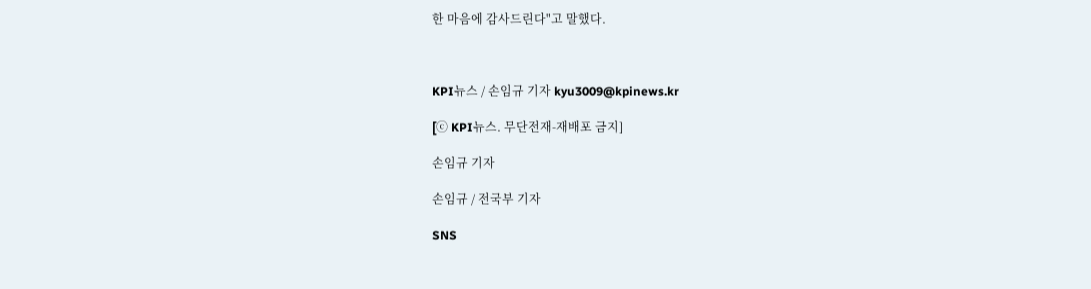한 마음에 감사드린다"고 말했다.



KPI뉴스 / 손임규 기자 kyu3009@kpinews.kr

[ⓒ KPI뉴스. 무단전재-재배포 금지]

손임규 기자

손임규 / 전국부 기자

SNS